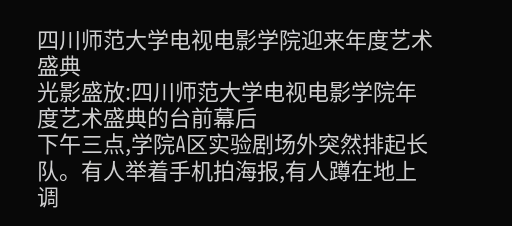四川师范大学电视电影学院迎来年度艺术盛典
光影盛放:四川师范大学电视电影学院年度艺术盛典的台前幕后
下午三点,学院A区实验剧场外突然排起长队。有人举着手机拍海报,有人蹲在地上调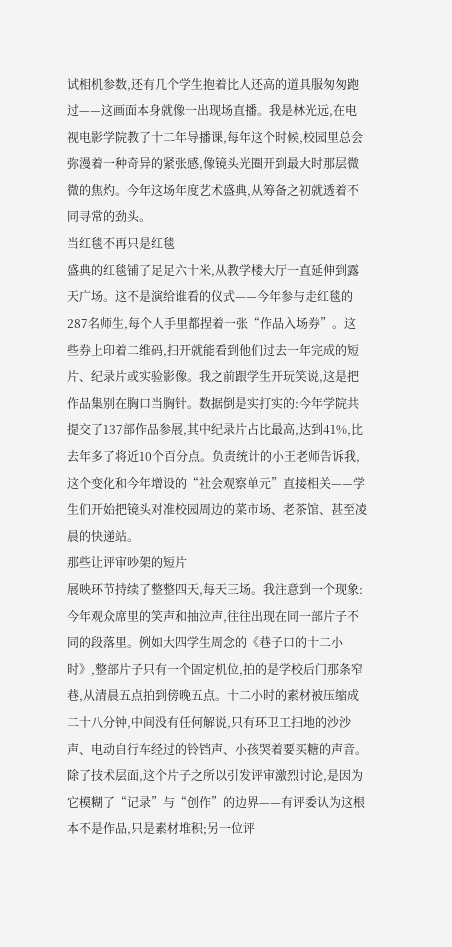试相机参数,还有几个学生抱着比人还高的道具服匆匆跑过——这画面本身就像一出现场直播。我是林光远,在电视电影学院教了十二年导播课,每年这个时候,校园里总会弥漫着一种奇异的紧张感,像镜头光圈开到最大时那层微微的焦灼。今年这场年度艺术盛典,从筹备之初就透着不同寻常的劲头。
当红毯不再只是红毯
盛典的红毯铺了足足六十米,从教学楼大厅一直延伸到露天广场。这不是演给谁看的仪式——今年参与走红毯的287名师生,每个人手里都捏着一张“作品入场券”。这些券上印着二维码,扫开就能看到他们过去一年完成的短片、纪录片或实验影像。我之前跟学生开玩笑说,这是把作品集别在胸口当胸针。数据倒是实打实的:今年学院共提交了137部作品参展,其中纪录片占比最高,达到41%,比去年多了将近10个百分点。负责统计的小王老师告诉我,这个变化和今年增设的“社会观察单元”直接相关——学生们开始把镜头对准校园周边的菜市场、老茶馆、甚至凌晨的快递站。
那些让评审吵架的短片
展映环节持续了整整四天,每天三场。我注意到一个现象:今年观众席里的笑声和抽泣声,往往出现在同一部片子不同的段落里。例如大四学生周念的《巷子口的十二小时》,整部片子只有一个固定机位,拍的是学校后门那条窄巷,从清晨五点拍到傍晚五点。十二小时的素材被压缩成二十八分钟,中间没有任何解说,只有环卫工扫地的沙沙声、电动自行车经过的铃铛声、小孩哭着要买糖的声音。除了技术层面,这个片子之所以引发评审激烈讨论,是因为它模糊了“记录”与“创作”的边界——有评委认为这根本不是作品,只是素材堆积;另一位评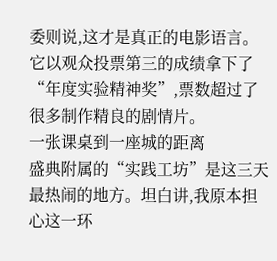委则说,这才是真正的电影语言。它以观众投票第三的成绩拿下了“年度实验精神奖”,票数超过了很多制作精良的剧情片。
一张课桌到一座城的距离
盛典附属的“实践工坊”是这三天最热闹的地方。坦白讲,我原本担心这一环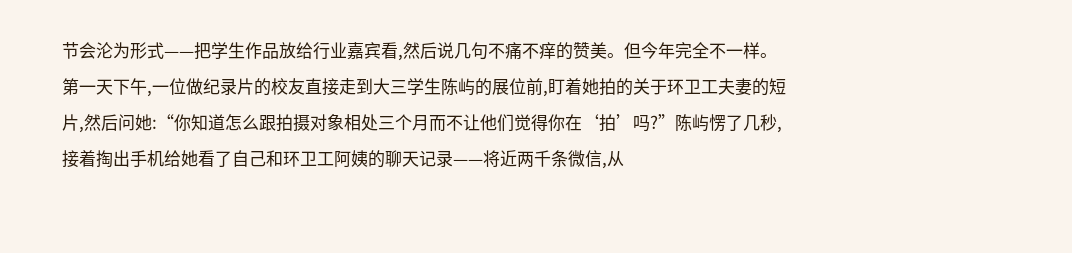节会沦为形式——把学生作品放给行业嘉宾看,然后说几句不痛不痒的赞美。但今年完全不一样。第一天下午,一位做纪录片的校友直接走到大三学生陈屿的展位前,盯着她拍的关于环卫工夫妻的短片,然后问她:“你知道怎么跟拍摄对象相处三个月而不让他们觉得你在‘拍’吗?”陈屿愣了几秒,接着掏出手机给她看了自己和环卫工阿姨的聊天记录——将近两千条微信,从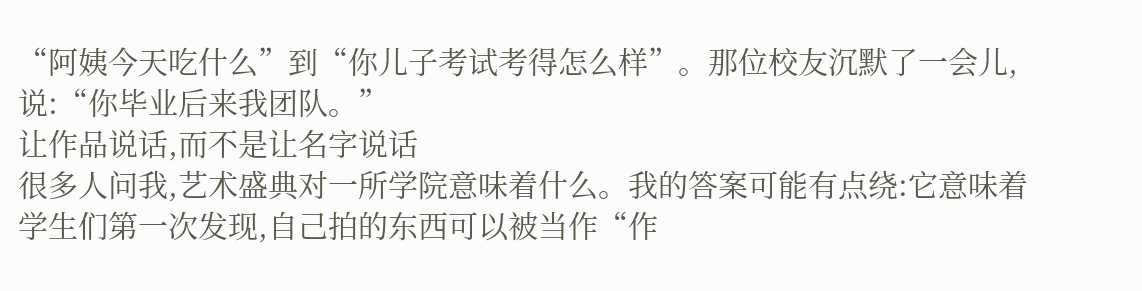“阿姨今天吃什么”到“你儿子考试考得怎么样”。那位校友沉默了一会儿,说:“你毕业后来我团队。”
让作品说话,而不是让名字说话
很多人问我,艺术盛典对一所学院意味着什么。我的答案可能有点绕:它意味着学生们第一次发现,自己拍的东西可以被当作“作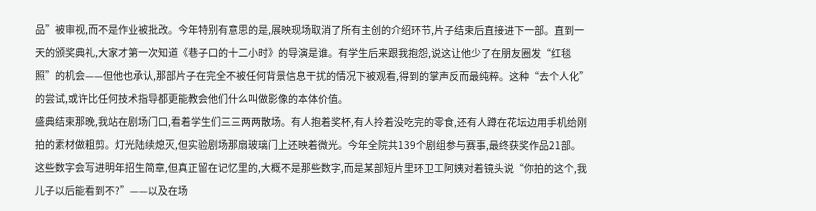品”被审视,而不是作业被批改。今年特别有意思的是,展映现场取消了所有主创的介绍环节,片子结束后直接进下一部。直到一天的颁奖典礼,大家才第一次知道《巷子口的十二小时》的导演是谁。有学生后来跟我抱怨,说这让他少了在朋友圈发“红毯照”的机会——但他也承认,那部片子在完全不被任何背景信息干扰的情况下被观看,得到的掌声反而最纯粹。这种“去个人化”的尝试,或许比任何技术指导都更能教会他们什么叫做影像的本体价值。
盛典结束那晚,我站在剧场门口,看着学生们三三两两散场。有人抱着奖杯,有人拎着没吃完的零食,还有人蹲在花坛边用手机给刚拍的素材做粗剪。灯光陆续熄灭,但实验剧场那扇玻璃门上还映着微光。今年全院共139个剧组参与赛事,最终获奖作品21部。这些数字会写进明年招生简章,但真正留在记忆里的,大概不是那些数字,而是某部短片里环卫工阿姨对着镜头说“你拍的这个,我儿子以后能看到不?”——以及在场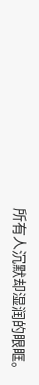所有人沉默却湿润的眼眶。